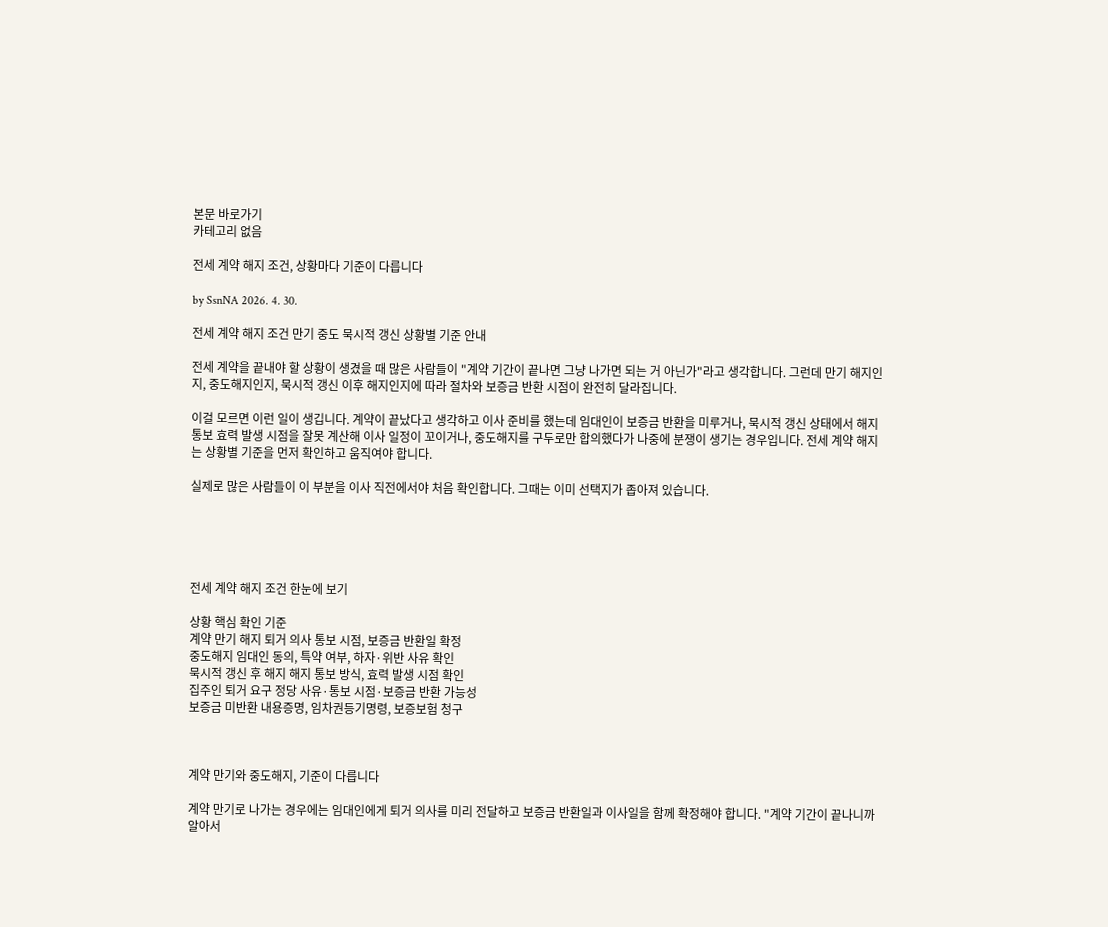본문 바로가기
카테고리 없음

전세 계약 해지 조건, 상황마다 기준이 다릅니다

by SsnNA 2026. 4. 30.

전세 계약 해지 조건 만기 중도 묵시적 갱신 상황별 기준 안내

전세 계약을 끝내야 할 상황이 생겼을 때 많은 사람들이 "계약 기간이 끝나면 그냥 나가면 되는 거 아닌가"라고 생각합니다. 그런데 만기 해지인지, 중도해지인지, 묵시적 갱신 이후 해지인지에 따라 절차와 보증금 반환 시점이 완전히 달라집니다.

이걸 모르면 이런 일이 생깁니다. 계약이 끝났다고 생각하고 이사 준비를 했는데 임대인이 보증금 반환을 미루거나, 묵시적 갱신 상태에서 해지 통보 효력 발생 시점을 잘못 계산해 이사 일정이 꼬이거나, 중도해지를 구두로만 합의했다가 나중에 분쟁이 생기는 경우입니다. 전세 계약 해지는 상황별 기준을 먼저 확인하고 움직여야 합니다.

실제로 많은 사람들이 이 부분을 이사 직전에서야 처음 확인합니다. 그때는 이미 선택지가 좁아져 있습니다.





전세 계약 해지 조건 한눈에 보기

상황 핵심 확인 기준
계약 만기 해지 퇴거 의사 통보 시점, 보증금 반환일 확정
중도해지 임대인 동의, 특약 여부, 하자·위반 사유 확인
묵시적 갱신 후 해지 해지 통보 방식, 효력 발생 시점 확인
집주인 퇴거 요구 정당 사유·통보 시점·보증금 반환 가능성
보증금 미반환 내용증명, 임차권등기명령, 보증보험 청구



계약 만기와 중도해지, 기준이 다릅니다

계약 만기로 나가는 경우에는 임대인에게 퇴거 의사를 미리 전달하고 보증금 반환일과 이사일을 함께 확정해야 합니다. "계약 기간이 끝나니까 알아서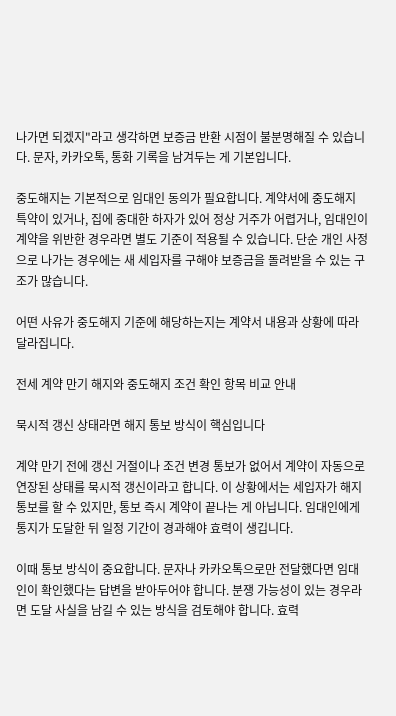나가면 되겠지"라고 생각하면 보증금 반환 시점이 불분명해질 수 있습니다. 문자, 카카오톡, 통화 기록을 남겨두는 게 기본입니다.

중도해지는 기본적으로 임대인 동의가 필요합니다. 계약서에 중도해지 특약이 있거나, 집에 중대한 하자가 있어 정상 거주가 어렵거나, 임대인이 계약을 위반한 경우라면 별도 기준이 적용될 수 있습니다. 단순 개인 사정으로 나가는 경우에는 새 세입자를 구해야 보증금을 돌려받을 수 있는 구조가 많습니다.

어떤 사유가 중도해지 기준에 해당하는지는 계약서 내용과 상황에 따라 달라집니다.

전세 계약 만기 해지와 중도해지 조건 확인 항목 비교 안내

묵시적 갱신 상태라면 해지 통보 방식이 핵심입니다

계약 만기 전에 갱신 거절이나 조건 변경 통보가 없어서 계약이 자동으로 연장된 상태를 묵시적 갱신이라고 합니다. 이 상황에서는 세입자가 해지 통보를 할 수 있지만, 통보 즉시 계약이 끝나는 게 아닙니다. 임대인에게 통지가 도달한 뒤 일정 기간이 경과해야 효력이 생깁니다.

이때 통보 방식이 중요합니다. 문자나 카카오톡으로만 전달했다면 임대인이 확인했다는 답변을 받아두어야 합니다. 분쟁 가능성이 있는 경우라면 도달 사실을 남길 수 있는 방식을 검토해야 합니다. 효력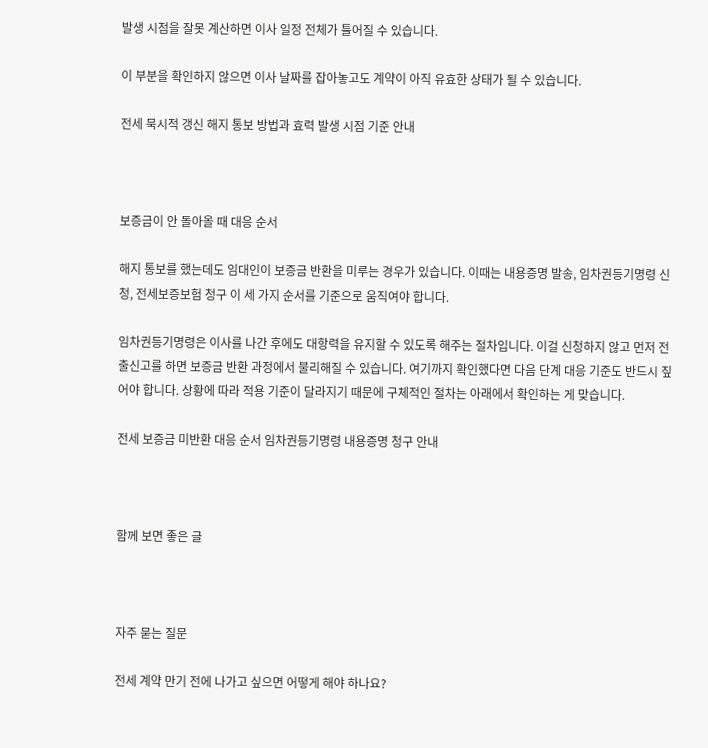발생 시점을 잘못 계산하면 이사 일정 전체가 틀어질 수 있습니다.

이 부분을 확인하지 않으면 이사 날짜를 잡아놓고도 계약이 아직 유효한 상태가 될 수 있습니다.

전세 묵시적 갱신 해지 통보 방법과 효력 발생 시점 기준 안내



보증금이 안 돌아올 때 대응 순서

해지 통보를 했는데도 임대인이 보증금 반환을 미루는 경우가 있습니다. 이때는 내용증명 발송, 임차권등기명령 신청, 전세보증보험 청구 이 세 가지 순서를 기준으로 움직여야 합니다.

임차권등기명령은 이사를 나간 후에도 대항력을 유지할 수 있도록 해주는 절차입니다. 이걸 신청하지 않고 먼저 전출신고를 하면 보증금 반환 과정에서 불리해질 수 있습니다. 여기까지 확인했다면 다음 단계 대응 기준도 반드시 짚어야 합니다. 상황에 따라 적용 기준이 달라지기 때문에 구체적인 절차는 아래에서 확인하는 게 맞습니다.

전세 보증금 미반환 대응 순서 임차권등기명령 내용증명 청구 안내



함께 보면 좋은 글



자주 묻는 질문

전세 계약 만기 전에 나가고 싶으면 어떻게 해야 하나요?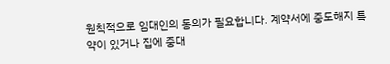원칙적으로 임대인의 동의가 필요합니다. 계약서에 중도해지 특약이 있거나 집에 중대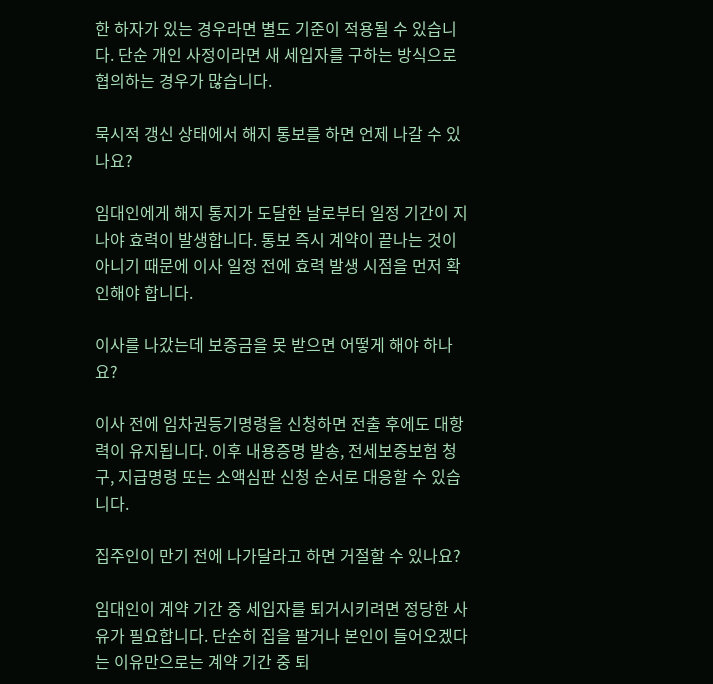한 하자가 있는 경우라면 별도 기준이 적용될 수 있습니다. 단순 개인 사정이라면 새 세입자를 구하는 방식으로 협의하는 경우가 많습니다.

묵시적 갱신 상태에서 해지 통보를 하면 언제 나갈 수 있나요?

임대인에게 해지 통지가 도달한 날로부터 일정 기간이 지나야 효력이 발생합니다. 통보 즉시 계약이 끝나는 것이 아니기 때문에 이사 일정 전에 효력 발생 시점을 먼저 확인해야 합니다.

이사를 나갔는데 보증금을 못 받으면 어떻게 해야 하나요?

이사 전에 임차권등기명령을 신청하면 전출 후에도 대항력이 유지됩니다. 이후 내용증명 발송, 전세보증보험 청구, 지급명령 또는 소액심판 신청 순서로 대응할 수 있습니다.

집주인이 만기 전에 나가달라고 하면 거절할 수 있나요?

임대인이 계약 기간 중 세입자를 퇴거시키려면 정당한 사유가 필요합니다. 단순히 집을 팔거나 본인이 들어오겠다는 이유만으로는 계약 기간 중 퇴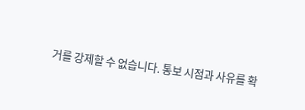거를 강제할 수 없습니다. 통보 시점과 사유를 확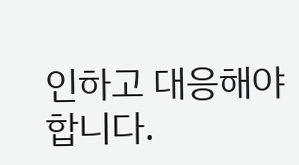인하고 대응해야 합니다.